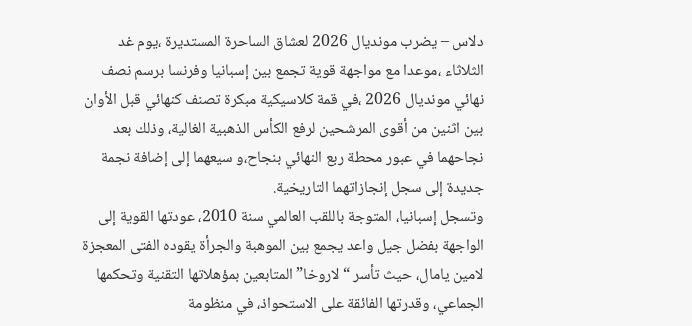دلاس – يضرب مونديال 2026 لعشاق الساحرة المستديرة ،يوم غد الثلاثاء ،موعدا مع مواجهة قوية تجمع بين إسبانيا وفرنسا برسم نصف نهائي مونديال 2026 ،في قمة كلاسيكية مبكرة تصنف كنهائي قبل الأوان بين اثنين من أقوى المرشحين لرفع الكأس الذهبية الغالية، وذلك بعد نجاحهما في عبور محطة ربع النهائي بنجاح،و سيعهما إلى إضافة نجمة جديدة إلى سجل إنجازاتهما التاريخية.
وتسجل إسبانيا، المتوجة باللقب العالمي سنة 2010، عودتها القوية إلى الواجهة بفضل جيل واعد يجمع بين الموهبة والجرأة يقوده الفتى المعجزة لامين يامال، حيث تأسر “لاروخا” المتابعين بمؤهلاتها التقنية وتحكمها الجماعي، وقدرتها الفائقة على الاستحواذ، في منظومة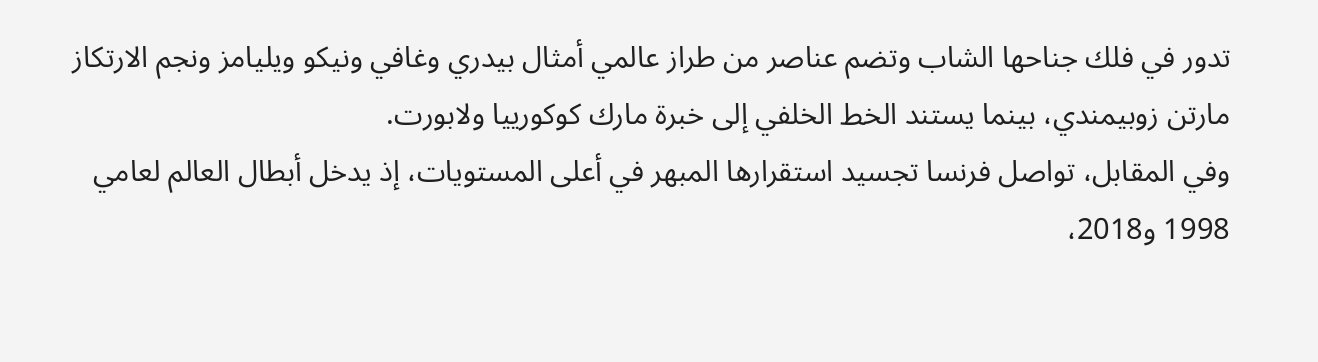تدور في فلك جناحها الشاب وتضم عناصر من طراز عالمي أمثال بيدري وغافي ونيكو ويليامز ونجم الارتكاز مارتن زوبيمندي، بينما يستند الخط الخلفي إلى خبرة مارك كوكورييا ولابورت.
وفي المقابل، تواصل فرنسا تجسيد استقرارها المبهر في أعلى المستويات، إذ يدخل أبطال العالم لعامي 1998 و2018،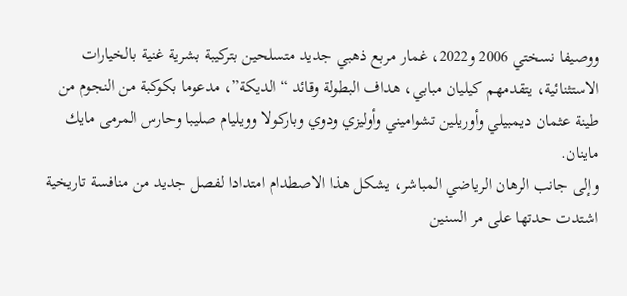ووصيفا نسختي 2006 و2022، غمار مربع ذهبي جديد متسلحين بتركيبة بشرية غنية بالخيارات الاستثنائية، يتقدمهم كيليان مبابي، هداف البطولة وقائد “الديكة”، مدعوما بكوكبة من النجوم من طينة عثمان ديمبيلي وأوريلين تشواميني وأوليزي ودوي وباركولا وويليام صليبا وحارس المرمى مايك ماينان.
وإلى جانب الرهان الرياضي المباشر، يشكل هذا الاصطدام امتدادا لفصل جديد من منافسة تاريخية اشتدت حدتها على مر السنين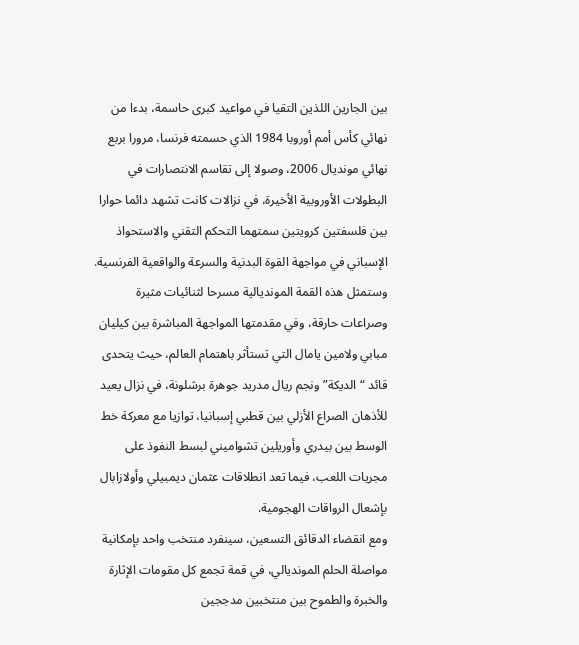بين الجارين اللذين التقيا في مواعيد كبرى حاسمة، بدءا من نهائي كأس أمم أوروبا 1984 الذي حسمته فرنسا، مرورا بربع نهائي مونديال 2006، وصولا إلى تقاسم الانتصارات في البطولات الأوروبية الأخيرة، في نزالات كانت تشهد دائما حوارا بين فلسفتين كرويتين سمتهما التحكم التقني والاستحواذ الإسباني في مواجهة القوة البدنية والسرعة والواقعية الفرنسية.
وستمثل هذه القمة المونديالية مسرحا لثنائيات مثيرة وصراعات حارقة، وفي مقدمتها المواجهة المباشرة بين كيليان مبابي ولامين يامال التي تستأثر باهتمام العالم، حيث يتحدى قائد “الديكة” ونجم ريال مدريد جوهرة برشلونة، في نزال يعيد للأذهان الصراع الأزلي بين قطبي إسبانيا، توازيا مع معركة خط الوسط بين بيدري وأوريلين تشواميني لبسط النفوذ على مجريات اللعب، فيما تعد انطلاقات عثمان ديمبيلي وأولازابال بإشعال الرواقات الهجومية.
ومع انقضاء الدقائق التسعين، سينفرد منتخب واحد بإمكانية مواصلة الحلم المونديالي، في قمة تجمع كل مقومات الإثارة والخبرة والطموح بين منتخبين مدججين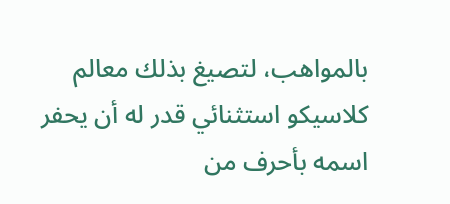بالمواهب، لتصيغ بذلك معالم كلاسيكو استثنائي قدر له أن يحفر اسمه بأحرف من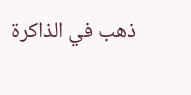ذهب في الذاكرة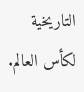التاريخية لكأس العالم.